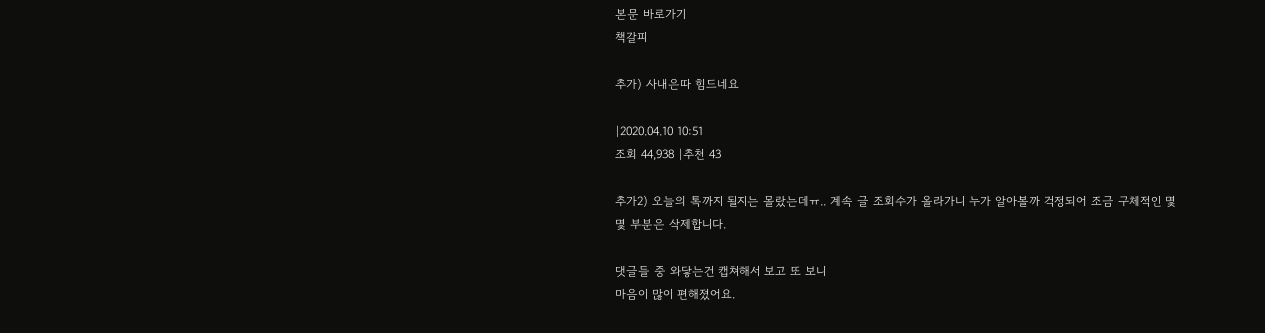본문 바로가기
책갈피

추가) 사내은따 힘드네요

|2020.04.10 10:51
조회 44,938 |추천 43

추가2) 오늘의 톡까지 될지는 몰랐는데ㅠ.. 계속 글 조회수가 올라가니 누가 알아볼까 걱정되어 조금 구체적인 몇몇 부분은 삭제합니다.

댓글들 중 와닿는건 캡쳐해서 보고 또 보니
마음이 많이 편해졌어요.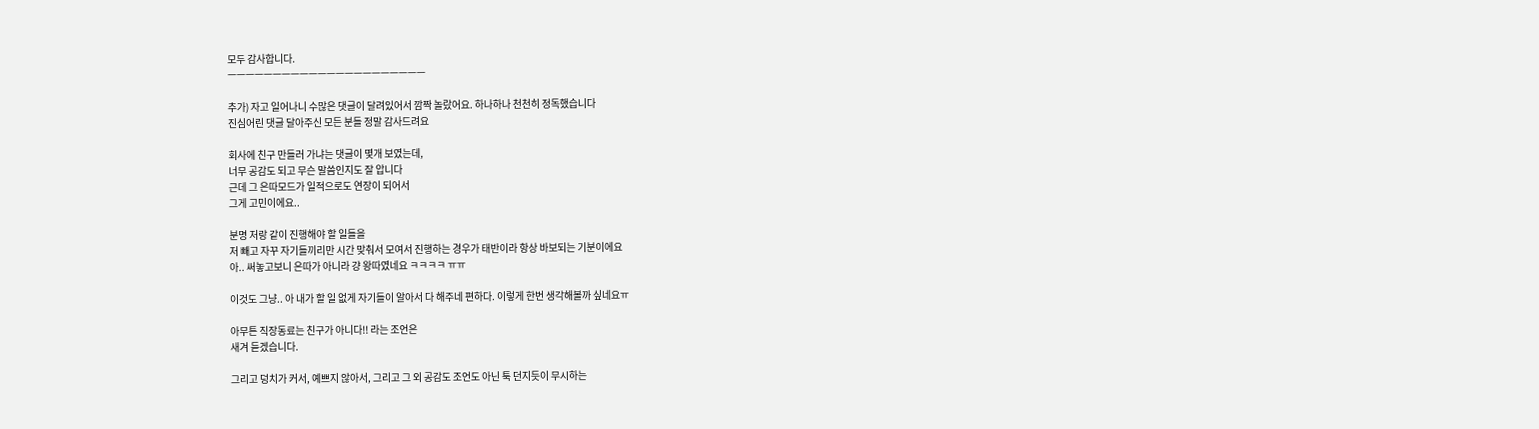모두 감사합니다.
ㅡㅡㅡㅡㅡㅡㅡㅡㅡㅡㅡㅡㅡㅡㅡㅡㅡㅡㅡㅡㅡㅡ

추가) 자고 일어나니 수많은 댓글이 달려있어서 깜짝 놀랐어요. 하나하나 천천히 정독했습니다
진심어린 댓글 달아주신 모든 분들 정말 감사드려요

회사에 친구 만들러 가냐는 댓글이 몇개 보였는데,
너무 공감도 되고 무슨 말씀인지도 잘 압니다
근데 그 은따모드가 일적으로도 연장이 되어서
그게 고민이에요..

분명 저랑 같이 진행해야 할 일들을
저 빼고 자꾸 자기들끼리만 시간 맞춰서 모여서 진행하는 경우가 태반이라 항상 바보되는 기분이에요
아.. 써놓고보니 은따가 아니라 걍 왕따였네요 ㅋㅋㅋㅋ ㅠㅠ

이것도 그냥.. 아 내가 할 일 없게 자기들이 알아서 다 해주네 편하다. 이렇게 한번 생각해볼까 싶네요ㅠ

아무튼 직장동료는 친구가 아니다!! 라는 조언은
새겨 듣겠습니다.

그리고 덩치가 커서, 예쁘지 않아서, 그리고 그 외 공감도 조언도 아닌 툭 던지듯이 무시하는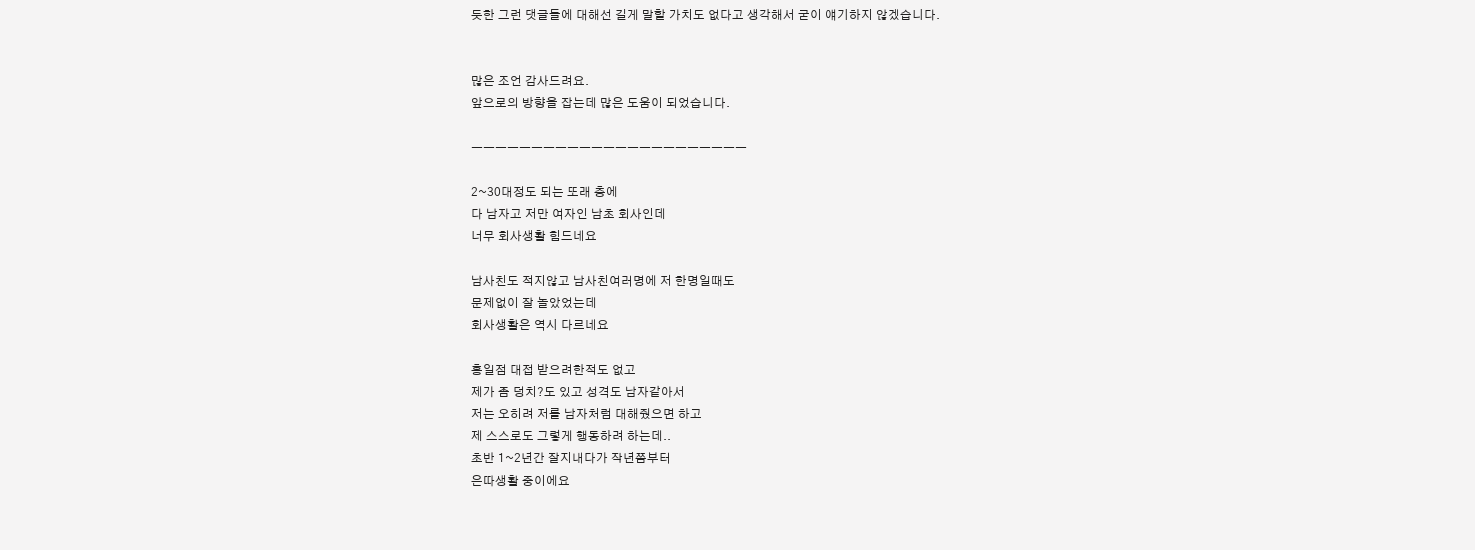듯한 그런 댓글들에 대해선 길게 말할 가치도 없다고 생각해서 굳이 얘기하지 않겠습니다.


많은 조언 감사드려요.
앞으로의 방향을 잡는데 많은 도움이 되었습니다.

ㅡㅡㅡㅡㅡㅡㅡㅡㅡㅡㅡㅡㅡㅡㅡㅡㅡㅡㅡㅡㅡㅡㅡ

2~30대정도 되는 또래 층에
다 남자고 저만 여자인 남초 회사인데
너무 회사생활 힘드네요

남사친도 적지않고 남사친여러명에 저 한명일때도
문제없이 잘 놀았었는데
회사생활은 역시 다르네요

홍일점 대접 받으려한적도 없고
제가 좀 덩치?도 있고 성격도 남자같아서
저는 오히려 저를 남자처럼 대해줬으면 하고
제 스스로도 그렇게 행동하려 하는데..
초반 1~2년간 잘지내다가 작년쯤부터
은따생활 중이에요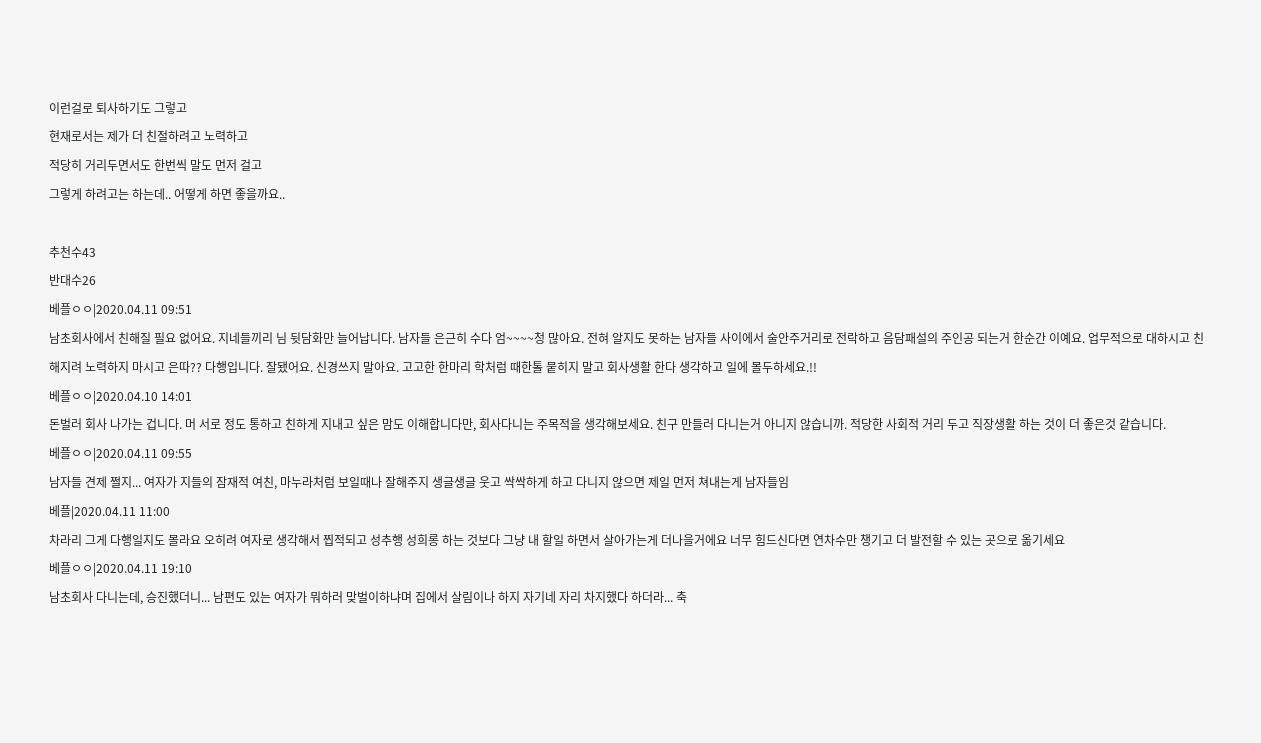이런걸로 퇴사하기도 그렇고
현재로서는 제가 더 친절하려고 노력하고
적당히 거리두면서도 한번씩 말도 먼저 걸고
그렇게 하려고는 하는데.. 어떻게 하면 좋을까요..

추천수43
반대수26
베플ㅇㅇ|2020.04.11 09:51
남초회사에서 친해질 필요 없어요. 지네들끼리 님 뒷담화만 늘어납니다. 남자들 은근히 수다 엄~~~~청 많아요. 전혀 알지도 못하는 남자들 사이에서 술안주거리로 전락하고 음담패설의 주인공 되는거 한순간 이예요. 업무적으로 대하시고 친해지려 노력하지 마시고 은따?? 다행입니다. 잘됐어요. 신경쓰지 말아요. 고고한 한마리 학처럼 때한톨 뭍히지 말고 회사생활 한다 생각하고 일에 몰두하세요.!!
베플ㅇㅇ|2020.04.10 14:01
돈벌러 회사 나가는 겁니다. 머 서로 정도 통하고 친하게 지내고 싶은 맘도 이해합니다만, 회사다니는 주목적을 생각해보세요. 친구 만들러 다니는거 아니지 않습니까. 적당한 사회적 거리 두고 직장생활 하는 것이 더 좋은것 같습니다.
베플ㅇㅇ|2020.04.11 09:55
남자들 견제 쩔지... 여자가 지들의 잠재적 여친, 마누라처럼 보일때나 잘해주지 생글생글 웃고 싹싹하게 하고 다니지 않으면 제일 먼저 쳐내는게 남자들임
베플|2020.04.11 11:00
차라리 그게 다행일지도 몰라요 오히려 여자로 생각해서 찝적되고 성추행 성희롱 하는 것보다 그냥 내 할일 하면서 살아가는게 더나을거에요 너무 힘드신다면 연차수만 챙기고 더 발전할 수 있는 곳으로 옮기세요
베플ㅇㅇ|2020.04.11 19:10
남초회사 다니는데, 승진했더니... 남편도 있는 여자가 뭐하러 맞벌이하냐며 집에서 살림이나 하지 자기네 자리 차지했다 하더라... 축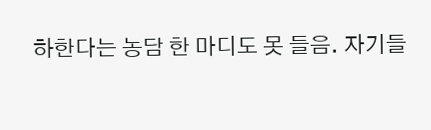하한다는 농담 한 마디도 못 들음. 자기들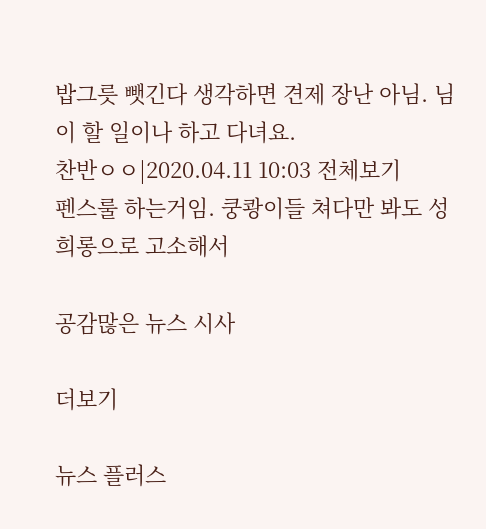밥그릇 뺏긴다 생각하면 견제 장난 아님. 님이 할 일이나 하고 다녀요.
찬반ㅇㅇ|2020.04.11 10:03 전체보기
펜스룰 하는거임. 쿵쾅이들 쳐다만 봐도 성희롱으로 고소해서

공감많은 뉴스 시사

더보기

뉴스 플러스